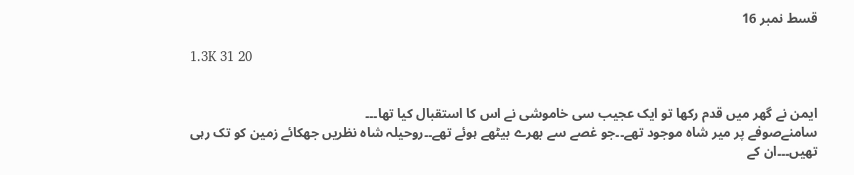قسط نمبر 16

1.3K 31 20


ایمن نے گھر میں قدم رکھا تو ایک عجیب سی خاموشی نے اس کا استقبال کیا تھا۔۔۔
سامنےصوفے پر میر شاہ موجود تھے۔۔جو غصے سے بھرے بیٹھے ہوئے تھے۔۔روحیلہ شاہ نظریں جھکائے زمین کو تک رہی تھیں۔۔۔ان کے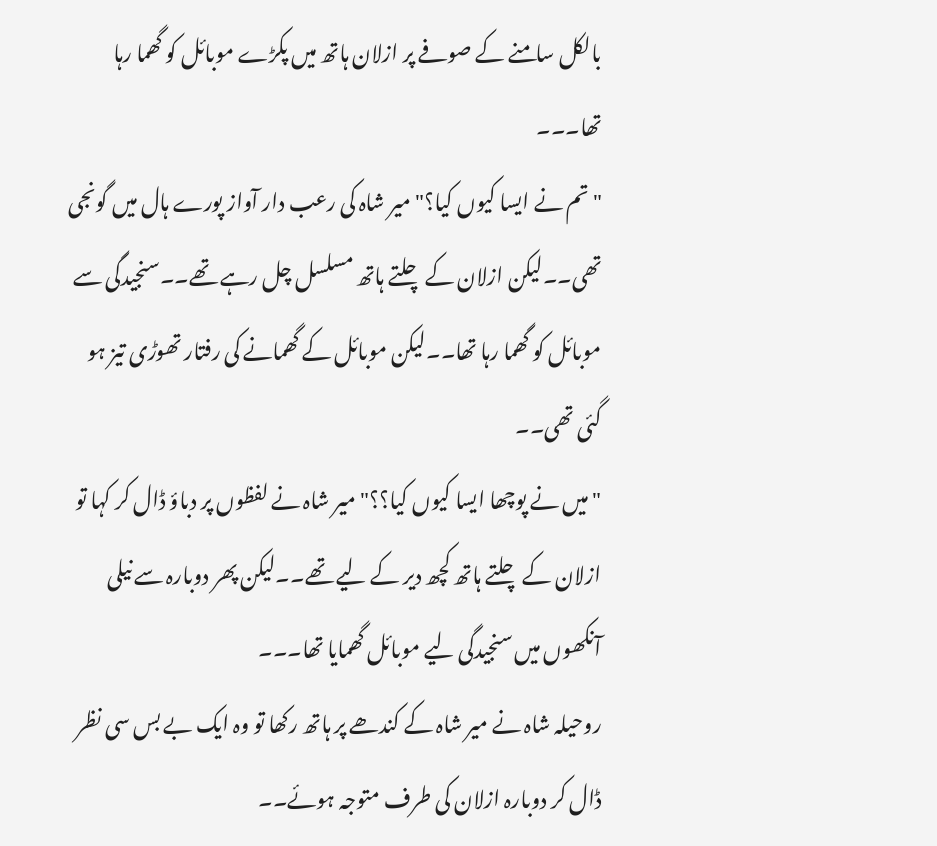بالکل سامنے کے صوفے پر ازلان ہاتھ میں پکڑے موبائل کو گھما رہا تھا۔۔۔
"تم نے ایسا کیوں کیا؟"میر شاہ کی رعب دار آواز پورے ہال میں گونجی تھی۔۔لیکن ازلان کے چلتے ہاتھ مسلسل چل رہے تھے۔۔سنجیدگی سے موبائل کو گھما رہا تھا۔۔لیکن موبائل کے گھمانے کی رفتار تھوڑی تیز ہو گئی تھی۔۔
"میں نے پوچھا ایسا کیوں کیا؟؟"میر شاہ نے لفظوں پر دباؤ ڈال کر کہا تو ازلان کے چلتے ہاتھ کچھ دیر کے لیے تھے۔۔لیکن پھر دوبارہ سے نیلی آنکھوں میں سنجیدگی لیے موبائل گھمایا تھا۔۔۔
روحیلہ شاہ نے میر شاہ کے کندھے پر ہاتھ رکھا تو وہ ایک بے بس سی نظر ڈال کر دوبارہ ازلان کی طرف متوجہ ہوئے۔۔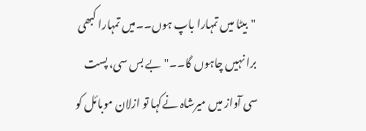"بیٹا میں تمہارا باپ ہوں۔۔میں تمہارا کبھی برا نہیں چاہوں گا۔۔"بے بس سی، پست سی آواز میں میرشاہ نےکہا تو ازلان موبائل کو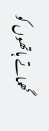گھماتے ہاتھوں کو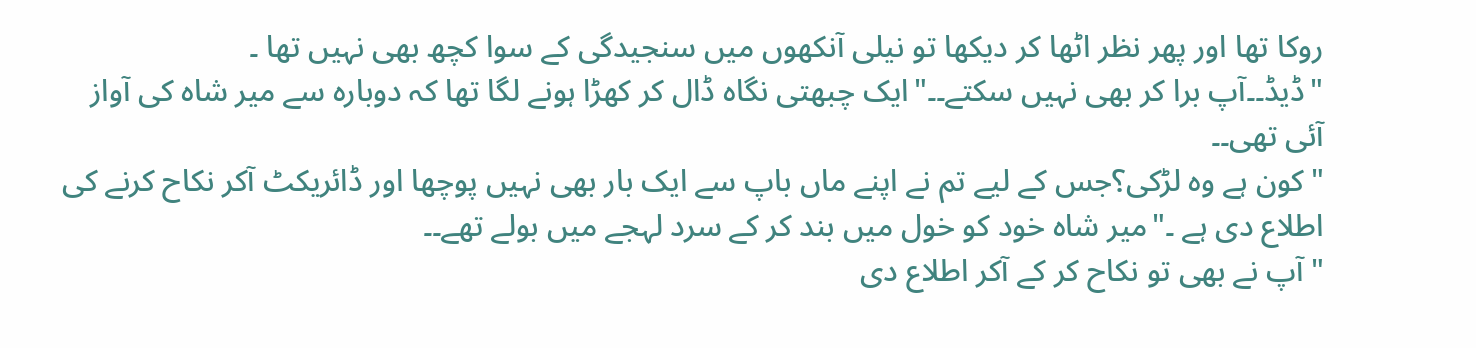روکا تھا اور پھر نظر اٹھا کر دیکھا تو نیلی آنکھوں میں سنجیدگی کے سوا کچھ بھی نہیں تھا ۔
"ڈیڈ۔۔آپ برا کر بھی نہیں سکتے۔۔"ایک چبھتی نگاہ ڈال کر کھڑا ہونے لگا تھا کہ دوبارہ سے میر شاہ کی آواز آئی تھی۔۔
"کون ہے وہ لڑکی؟جس کے لیے تم نے اپنے ماں باپ سے ایک بار بھی نہیں پوچھا اور ڈائریکٹ آکر نکاح کرنے کی اطلاع دی ہے ۔"میر شاہ خود کو خول میں بند کر کے سرد لہجے میں بولے تھے۔۔
"آپ نے بھی تو نکاح کر کے آکر اطلاع دی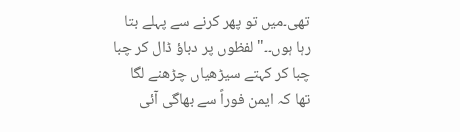تھی۔میں تو پھر کرنے سے پہلے بتا رہا ہوں۔۔"لفظوں پر دباؤ ڈال کر چبا چبا کر کہتے سیڑھیاں چڑھنے لگا تھا کہ ایمن فوراً سے بھاگی آئی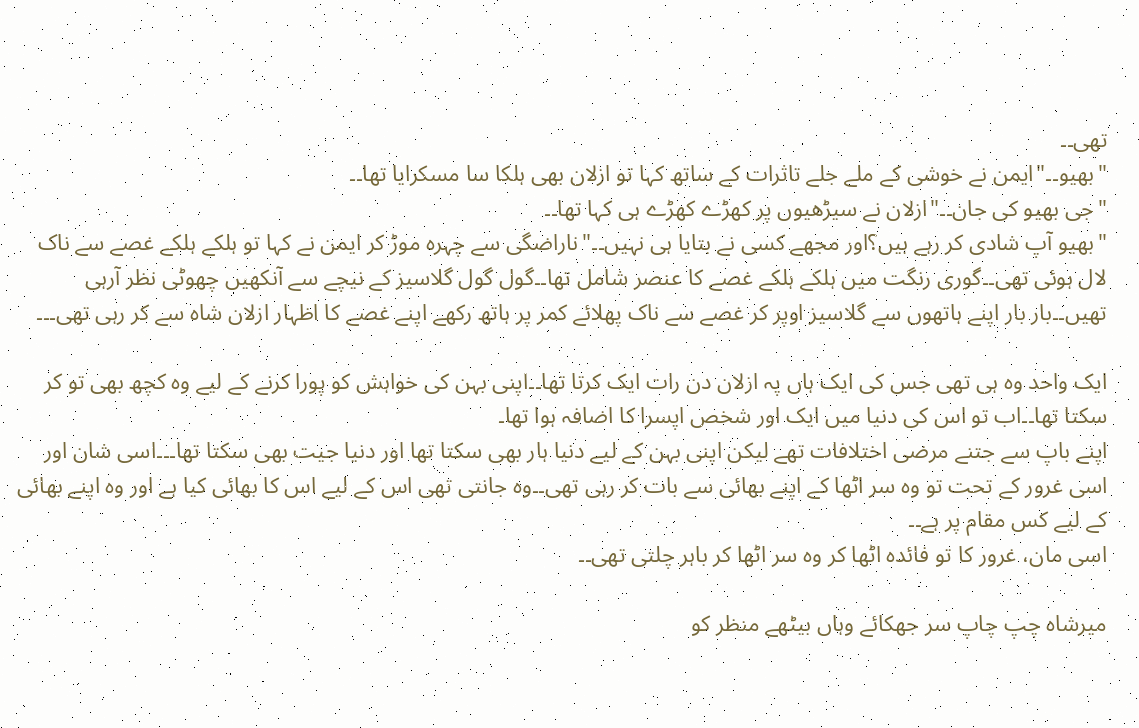تھی۔۔
"بھیو۔۔"ایمن نے خوشی کے ملے جلے تاثرات کے ساتھ کہا تو ازلان بھی ہلکا سا مسکرایا تھا۔۔
"جی بھیو کی جان۔۔"ازلان نے سیڑھیوں پر کھڑے کھڑے ہی کہا تھا۔۔
"بھیو آپ شادی کر رہے ہیں؟اور مجھے کسی نے بتایا ہی نہیں۔۔"ناراضگی سے چہرہ موڑ کر ایمن نے کہا تو ہلکے ہلکے غصے سے ناک لال ہوئی تھی۔۔گوری رنگت میں ہلکے ہلکے غصے کا عنصر شامل تھا۔۔گول گول گلاسیز کے نیچے سے آنکھیں چھوٹی نظر آرہی تھیں۔۔بار بار اپنے ہاتھوں سے گلاسیز اوپر کر غصے سے ناک پھلائے کمر پر ہاتھ رکھے اپنے غصے کا اظہار ازلان شاہ سے کر رہی تھی۔۔۔

ایک واحد وہ ہی تھی جس کی ایک ہاں پہ ازلان دن رات ایک کرتا تھا۔۔اپنی بہن کی خواہش کو پورا کرنے کے لیے وہ کچھ بھی تو کر سکتا تھا۔۔اب تو اس کی دنیا میں ایک اور شخص اپسرا کا اضافہ ہوا تھا۔
اپنے باپ سے جتنے مرضی اختلافات تھے لیکن اپنی بہن کے لیے دنیا ہار بھی سکتا تھا اور دنیا جیت بھی سکتا تھا۔۔۔اسی شان اور اسی غرور کے تحت تو وہ سر اٹھا کے اپنے بھائی سے بات کر رہی تھی۔۔وہ جانتی تھی اس کے لیے اس کا بھائی کیا ہے اور وہ اپنے بھائی کے لیے کس مقام پر ہے۔۔
اسی مان، غرور کا تو فائدہ اٹھا کر وہ سر اٹھا کر باہر چلتی تھی۔۔

میرشاہ چپ چاپ سر جھکائے وہاں بیٹھے منظر کو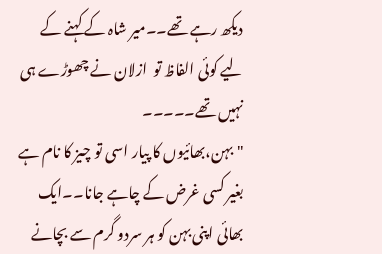دیکھ رہے تھے۔۔میر شاہ کے کہنے کے لیے کوئی الفاظ تو  ازلان نے چھوڑے ہی نہیں تھے۔۔۔۔۔
"بہن،بھائیوں کا پیار اسی تو چیز کا نام ہے بغیر کسی غرض کے چاہے جانا۔۔ایک بھائی اپنی بہن کو ہر سردو گرم سے بچانے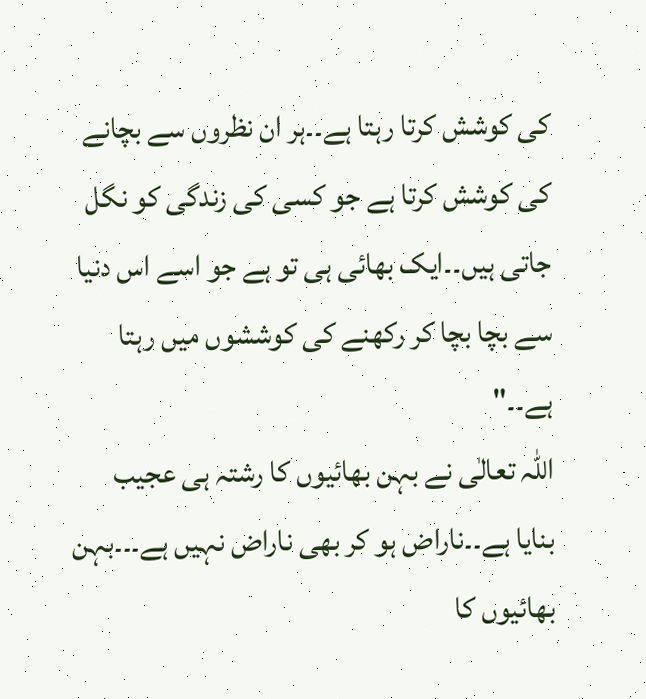کی کوشش کرتا رہتا ہے۔۔ہر ان نظروں سے بچانے کی کوشش کرتا ہے جو کسی کی زندگی کو نگل جاتی ہیں۔۔ایک بھائی ہی تو ہے جو اسے اس دنیا سے بچا بچا کر رکھنے کی کوششوں میں رہتا ہے۔۔"
اللّٰہ تعالٰی نے بہن بھائیوں کا رشتہ ہی عجیب بنایا ہے۔۔ناراض ہو کر بھی ناراض نہیں ہے۔۔۔بہن بھائیوں کا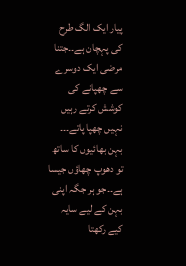پیار ایک الگ طرح کی پہچان ہے۔۔جتنا مرضی ایک دوسرے سے چھپانے کی کوشش کرتے رہیں نہیں چھپا پاتے۔۔۔ بہن بھائیوں کا ساتھ تو دھوپ چھاؤں جیسا ہے۔۔جو ہر جگہ اپنی بہن کے لیے سایہ کیے رکھتا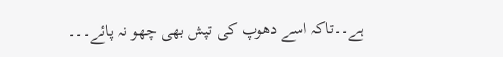ہے۔۔تاکہ اسے دھوپ کی تپش بھی چھو نہ پائے۔۔۔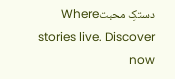دستکِ محبتWhere stories live. Discover now